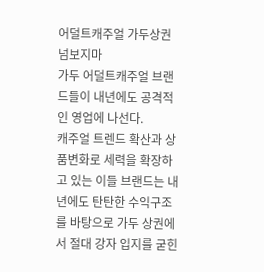어덜트캐주얼 가두상권 넘보지마
가두 어덜트캐주얼 브랜드들이 내년에도 공격적인 영업에 나선다.
캐주얼 트렌드 확산과 상품변화로 세력을 확장하고 있는 이들 브랜드는 내년에도 탄탄한 수익구조를 바탕으로 가두 상권에서 절대 강자 입지를 굳힌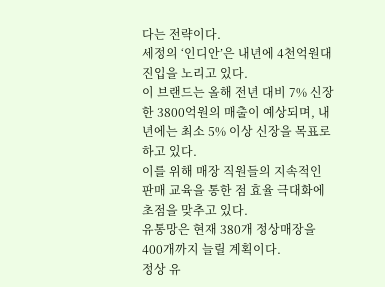다는 전략이다.
세정의 ‘인디안’은 내년에 4천억원대 진입을 노리고 있다.
이 브랜드는 올해 전년 대비 7% 신장한 3800억원의 매출이 예상되며, 내년에는 최소 5% 이상 신장을 목표로 하고 있다.
이를 위해 매장 직원들의 지속적인 판매 교육을 통한 점 효율 극대화에 초점을 맞추고 있다.
유통망은 현재 380개 정상매장을 400개까지 늘릴 계획이다.
정상 유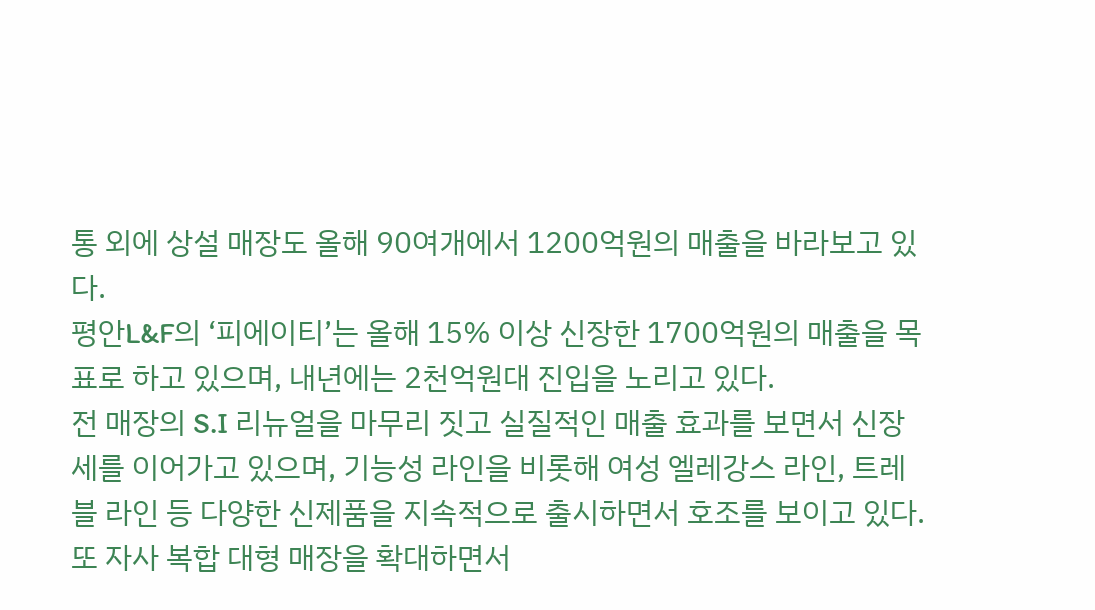통 외에 상설 매장도 올해 90여개에서 1200억원의 매출을 바라보고 있다.
평안L&F의 ‘피에이티’는 올해 15% 이상 신장한 1700억원의 매출을 목표로 하고 있으며, 내년에는 2천억원대 진입을 노리고 있다.
전 매장의 S.I 리뉴얼을 마무리 짓고 실질적인 매출 효과를 보면서 신장세를 이어가고 있으며, 기능성 라인을 비롯해 여성 엘레강스 라인, 트레블 라인 등 다양한 신제품을 지속적으로 출시하면서 호조를 보이고 있다.
또 자사 복합 대형 매장을 확대하면서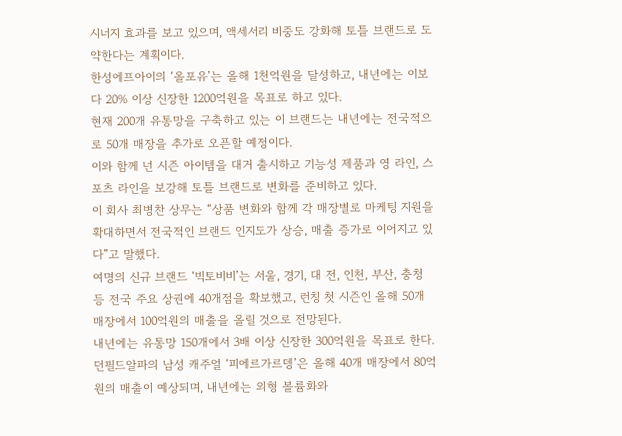시너지 효과를 보고 있으며, 액세서리 비중도 강화해 토틀 브랜드로 도약한다는 계획이다.
한성에프아이의 ‘올포유’는 올해 1천억원을 달성하고, 내년에는 이보다 20% 이상 신장한 1200억원을 목표로 하고 있다.
현재 200개 유통망을 구축하고 있는 이 브랜드는 내년에는 전국적으로 50개 매장을 추가로 오픈할 예정이다.
이와 함께 넌 시즌 아이템을 대거 출시하고 기능성 제품과 영 라인, 스포츠 라인을 보강해 토틀 브랜드로 변화를 준비하고 있다.
이 회사 최병찬 상무는 “상품 변화와 함께 각 매장별로 마케팅 지원을 확대하면서 전국적인 브랜드 인지도가 상승, 매출 증가로 이어지고 있다”고 말했다.
여명의 신규 브랜드 ‘빅토비비’는 서울, 경기, 대 전, 인천, 부산, 충청 등 전국 주요 상권에 40개점을 확보했고, 런칭 첫 시즌인 올해 50개 매장에서 100억원의 매출을 올릴 것으로 전망된다.
내년에는 유통망 150개에서 3배 이상 신장한 300억원을 목표로 한다.
던필드알파의 남성 캐주얼 ‘피에르가르뎅’은 올해 40개 매장에서 80억원의 매출이 예상되며, 내년에는 외형 볼륨화와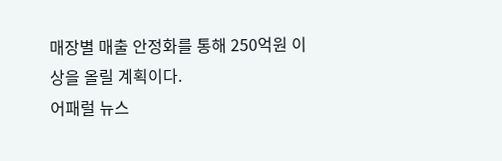매장별 매출 안정화를 통해 250억원 이상을 올릴 계획이다.
어패럴 뉴스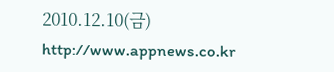2010.12.10(금) http://www.appnews.co.kr